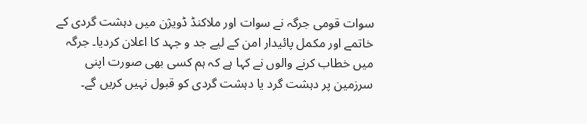سوات قومی جرگہ نے سوات اور ملاکنڈ ڈویژن میں دہشت گردی کے خاتمے اور مکمل پائیدار امن کے لیے جد و جہد کا اعلان کردیا۔ جرگہ میں خطاب کرنے والوں نے کہا ہے کہ ہم کسی بھی صورت اپنی سرزمین پر دہشت گرد یا دہشت گردی کو قبول نہیں کریں گے۔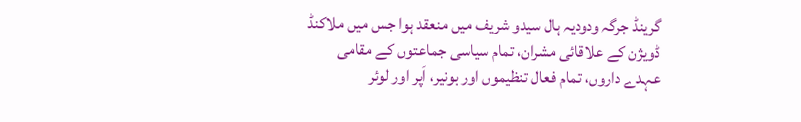گرینڈ جرگہ ودودیہ ہال سیدو شریف میں منعقد ہوا جس میں ملاکنڈ ڈویژن کے علاقائی مشران، تمام سیاسی جماعتوں کے مقامی عہدے داروں، تمام فعال تنظیموں اور بونیر، اَپر اور لوئر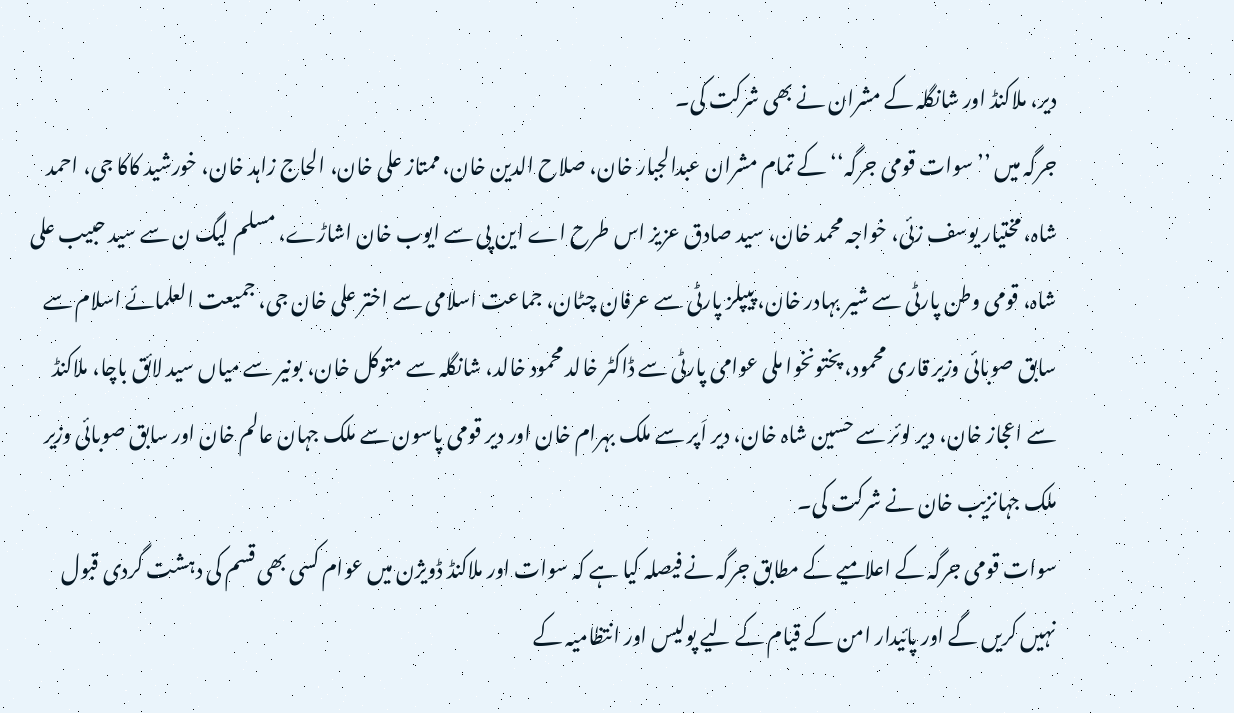دیر، ملاکنڈ اور شانگلہ کے مشران نے بھی شرکت کی۔
جرگہ میں ’’سوات قومی جرگہ‘‘ کے تمام مشران عبدالجبار خان، صلاح الدین خان، ممتاز علی خان، الحاج زاہد خان، خورشید کاکا جی، احمد شاہ، مختیار یوسف زئی، خواجہ محمد خان، سید صادق عزیز اس طرح اے این پی سے ایوب خان اشاڑے، مسلم لیگ ن سے سید حبیب علی شاہ، قومی وطن پارٹی سے شیر بہادر خان، پیپلز پارٹی سے عرفان چٹان، جماعت اسلامی سے اختر علی خان جی، جمیعت العلمائے اسلام سے سابق صوبائی وزیر قاری محمود، پختونخوا ملی عوامی پارٹی سے ڈاکٹر خالد محمود خالد، شانگلہ سے متوکل خان، بونیر سے میاں سید لائق باچا، ملاکنڈ سے اعجاز خان، دیر لوئر سے حسین شاہ خان، دیر اَپر سے ملک بہرام خان اور دیر قومی پاسون سے ملک جہان عالم خان اور سابق صوبائی وزیر ملک جہانزیب خان نے شرکت کی۔
سوات قومی جرگہ کے اعلامیے کے مطابق جرگہ نے فیصلہ کیا ہے کہ سوات اور ملاکنڈ ڈویژن میں عوام کسی بھی قسم کی دہشت گردی قبول نہیں کریں گے اور پائیدار امن کے قیام کے لیے پولیس اور انتظامیہ کے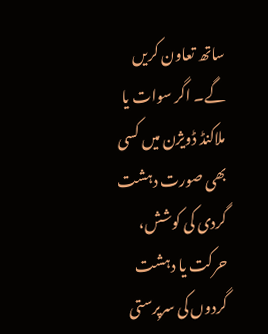ساتھ تعاون کریں گے۔ اگر سوات یا ملاکنڈ ڈویژن میں کسی بھی صورت دہشت گردی کی کوشش، حرکت یا دہشت گردوں کی سرپرستی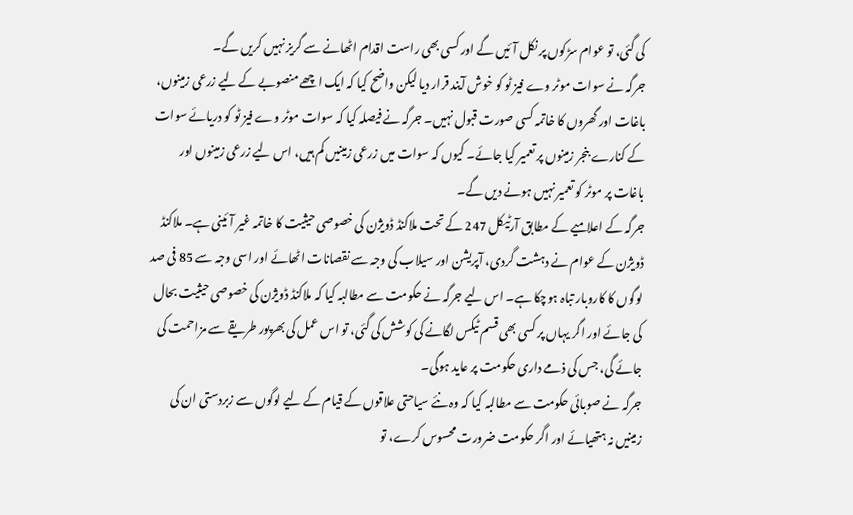کی گئی، تو عوام سڑکوں پر نکل آئیں گے اور کسی بھی راست اقدام اٹھانے سے گریز نہیں کریں گے۔
جرگہ نے سوات موٹر وے فیز ٹو کو خوش آیند قرار دیا لیکن واضح کیا کہ ایک اچھے منصوبے کے لیے زرعی زمینوں، باغات اور گھروں کا خاتمہ کسی صورت قبول نہیں۔ جرگہ نے فیصلہ کیا کہ سوات موٹر وے فیز ٹو کو دریائے سوات کے کنارے بنجر زمینوں پر تعمیر کیا جائے۔ کیوں کہ سوات میں زرعی زمینیں کم ہیں، اس لیے زرعی زمینوں اور باغات پر موٹر کو تعمیر نہیں ہونے دیں گے۔
جرگہ کے اعلامیے کے مطابق آرٹیکل 247 کے تحت ملاکنڈ ڈویژن کی خصوصی حیثیت کا خاتمہ غیر آئینی ہے۔ ملاکنڈ ڈویژن کے عوام نے دہشت گردی، آپریشن اور سیلاب کی وجہ سے نقصانات اٹھائے اور اسی وجہ سے 85 فی صد لوگوں کا کاروبار تباہ ہوچکا ہے۔ اس لیے جرگہ نے حکومت سے مطالبہ کیا کہ ملاکنڈ ڈویژن کی خصوصی حیثیت بحال کی جائے اور اگر یہاں پر کسی بھی قسم ٹیکس لگانے کی کوشش کی گئی، تو اس عمل کی بھرپور طریقے سے مزاحمت کی جائے گی، جس کی ذمے داری حکومت پر عاید ہوگی۔
جرگہ نے صوبائی حکومت سے مطالبہ کیا کہ وہ نئے سیاحتی علاقوں کے قیام کے لیے لوگوں سے زبردستی ان کی زمینیں نہ ہتھیائے اور اگر حکومت ضرورت محسوس کرے، تو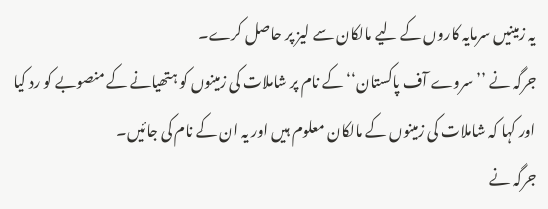یہ زمینیں سرمایہ کاروں کے لیے مالکان سے لیز پر حاصل کرے۔
جرگہ نے ’’سروے آف پاکستان‘‘ کے نام پر شاملات کی زمینوں کو ہتھیانے کے منصوبے کو رد کیا اور کہا کہ شاملات کی زمینوں کے مالکان معلوم ہیں اور یہ ان کے نام کی جائیں۔
جرگہ نے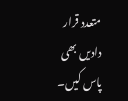متعدد قرار دادیں بھی پاس کیں۔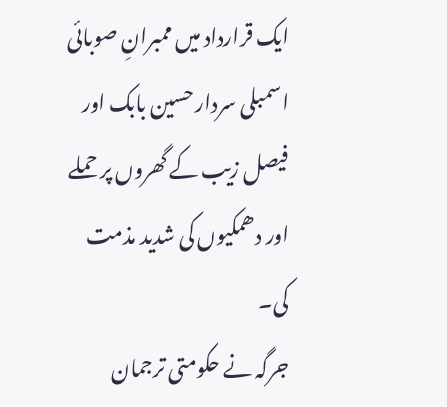ایک قرارداد میں ممبرانِ صوبائی اسمبلی سردار حسین بابک اور فیصل زیب کے گھروں پر حملے اور دھمکیوں کی شدید مذمت کی۔
جرگہ نے حکومتی ترجمان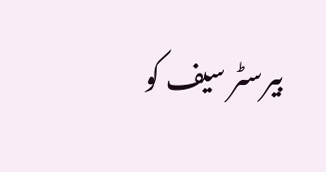بیرسٹر سیف کو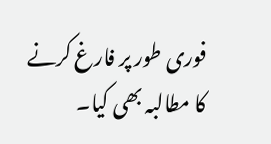فوری طور پر فارغ کرنے کا مطالبہ بھی کیا۔